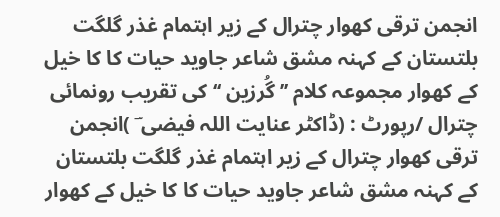انجمن ترقی کھوار چترال کے زیر اہتمام غذر گلگت بلتستان کے کہنہ مشق شاعر جاوید حیات کا کا خیل کے کھوار مجموعہ کلام ’’ گُرزین ‘‘ کی تقریب رونمائی
چترال /رپورٹ : (ڈاکٹر عنایت اللہ فیضی ؔ )انجمن ترقی کھوار چترال کے زیر اہتمام غذر گلگت بلتستان کے کہنہ مشق شاعر جاوید حیات کا کا خیل کے کھوار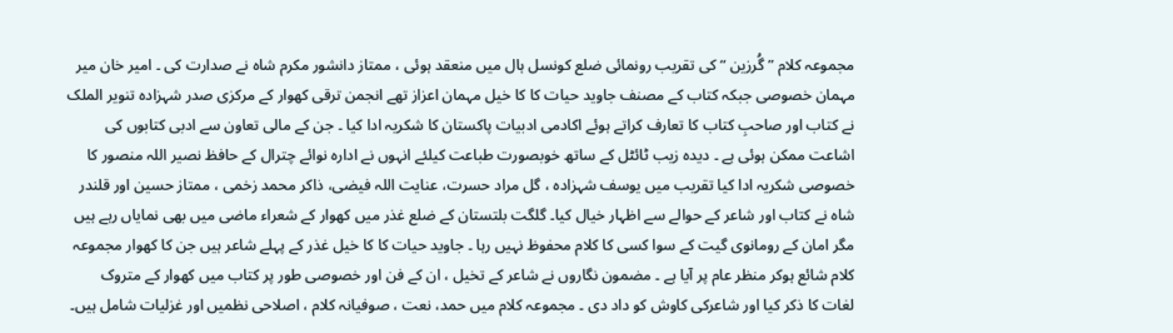مجموعہ کلام ’’ گُرزین ‘‘ کی تقریب رونمائی ضلع کونسل ہال میں منعقد ہوئی ، ممتاز دانشور مکرم شاہ نے صدارت کی ۔ امیر خان میر مہمان خصوصی جبکہ کتاب کے مصنف جاوید حیات کا کا خیل مہمان اعزاز تھے انجمن ترقی کھوار کے مرکزی صدر شہزادہ تنویر الملک نے کتاب اور صاحبِ کتاب کا تعارف کراتے ہوئے اکادمی ادبیات پاکستان کا شکریہ ادا کیا ۔ جن کے مالی تعاون سے ادبی کتابوں کی اشاعت ممکن ہوئی ہے ۔ دیدہ زیب ٹائٹل کے ساتھ خوبصورت طباعت کیلئے انہوں نے ادارہ نوائے چترال کے حافظ نصیر اللہ منصور کا خصوصی شکریہ ادا کیا تقریب میں یوسف شہزادہ ، گل مراد حسرت، عنایت اللہ فیضی، ذاکر محمد زخمی ، ممتاز حسین اور قلندر شاہ نے کتاب اور شاعر کے حوالے سے اظہار خیال کیا۔ گلگت بلتستان کے ضلع غذر میں کھوار کے شعراء ماضی میں بھی نمایاں رہے ہیں مگر امان کے رومانوی گیت کے سوا کسی کا کلام محفوظ نہیں رہا ۔ جاوید حیات کا کا خیل غذر کے پہلے شاعر ہیں جن کا کھوار مجموعہ کلام شائع ہوکر منظر عام پر آیا ہے ۔ مضمون نگاروں نے شاعر کے تخیل ، ان کے فن اور خصوصی طور پر کتاب میں کھوار کے متروک لغات کا ذکر کیا اور شاعرکی کاوش کو داد دی ۔ مجموعہ کلام میں حمد، نعت ، صوفیانہ کلام ، اصلاحی نظمیں اور غزلیات شامل ہیں۔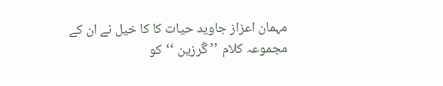مہمان اعزاز جاوید حیات کا کا خیل نے ان کے مجموعہ کلام ’’ گُرزین ‘‘کو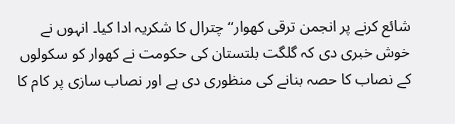شائع کرنے پر انجمن ترقی کھوار‘‘ چترال کا شکریہ ادا کیا۔ انہوں نے خوش خبری دی کہ گلگت بلتستان کی حکومت نے کھوار کو سکولوں کے نصاب کا حصہ بنانے کی منظوری دی ہے اور نصاب سازی پر کام کا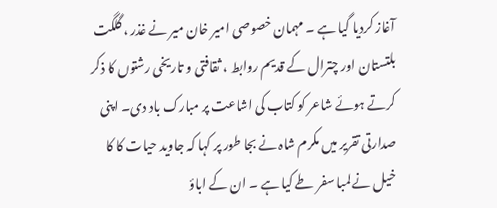آغاز کردیا گیا ہے ۔ مہمان خصوصی امیر خان میر نے غذر ، گلگت بلتستان اور چترال کے قدیم روابط ، ثقافتی و تاریخی رشتوں کا ذکر کرتے ہوئے شاعر کو کتاب کی اشاعت پر مبارک باد دی۔ اپنی صدارتی تقریر میں مکرم شاہ نے بجا طور پر کہا کہ جاوید حیات کا کا خیل نے لمبا سفر طے کیا ہے ۔ ان کے اباؤ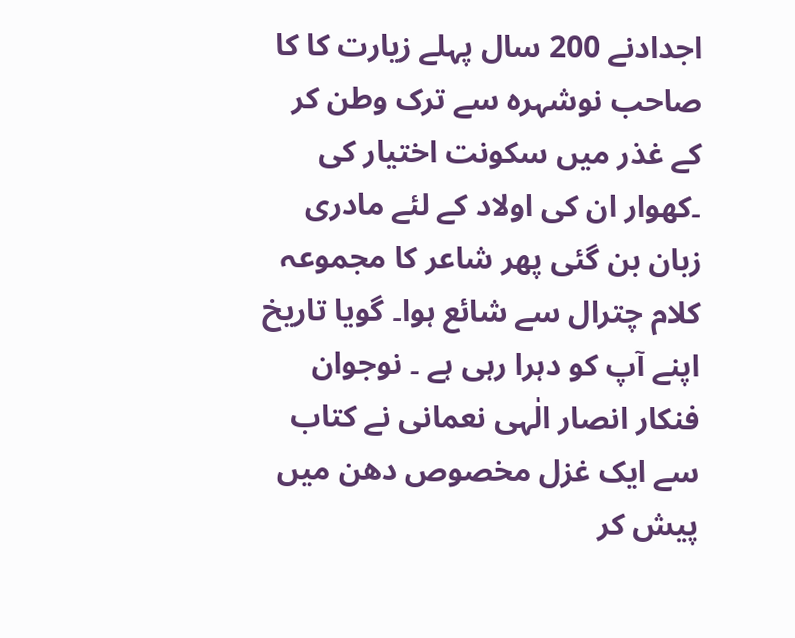اجدادنے 200 سال پہلے زیارت کا کا صاحب نوشہرہ سے ترک وطن کر کے غذر میں سکونت اختیار کی ۔کھوار ان کی اولاد کے لئے مادری زبان بن گئی پھر شاعر کا مجموعہ کلام چترال سے شائع ہوا۔ گویا تاریخ اپنے آپ کو دہرا رہی ہے ۔ نوجوان فنکار انصار الٰہی نعمانی نے کتاب سے ایک غزل مخصوص دھن میں پیش کر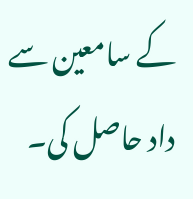کے سامعین سے داد حاصل کی۔